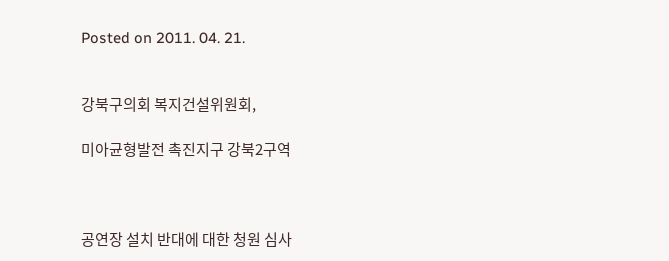Posted on 2011. 04. 21.


강북구의회 복지건설위원회,

미아균형발전 촉진지구 강북2구역



공연장 설치 반대에 대한 청원 심사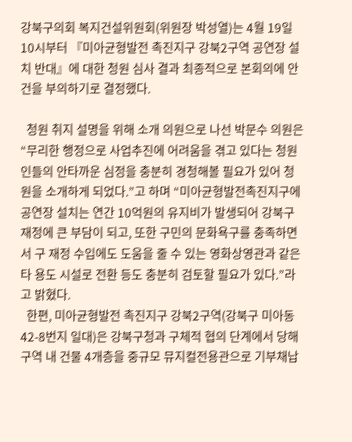강북구의회 복지건설위원회(위원장 박성열)는 4월 19일 10시부터 『미아균형발전 촉진지구 강북2구역 공연장 설치 반대』에 대한 청원 심사 결과 최종적으로 본회의에 안건을 부의하기로 결정했다.

  청원 취지 설명을 위해 소개 의원으로 나선 박문수 의원은 “무리한 행정으로 사업추진에 어려움을 겪고 있다는 청원인들의 안타까운 심정을 충분히 경청해볼 필요가 있어 청원을 소개하게 되었다.”고 하며 “미아균형발전촉진지구에 공연장 설치는 연간 10억원의 유지비가 발생되어 강북구 재정에 큰 부담이 되고, 또한 구민의 문화욕구를 충족하면서 구 재정 수입에도 도움을 줄 수 있는 영화상영관과 같은 타 용도 시설로 전환 등도 충분히 검토할 필요가 있다.”라고 밝혔다.
  한편, 미아균형발전 촉진지구 강북2구역(강북구 미아동 42-8번지 일대)은 강북구청과 구체적 협의 단계에서 당해 구역 내 건물 4개층을 중규모 뮤지컬전용관으로 기부채납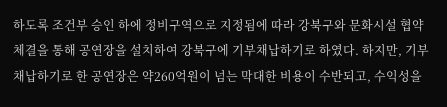하도록 조건부 승인 하에 정비구역으로 지정됨에 따라 강북구와 문화시설 협약 체결을 통해 공연장을 설치하여 강북구에 기부채납하기로 하였다. 하지만, 기부채납하기로 한 공연장은 약260억원이 넘는 막대한 비용이 수반되고, 수익성을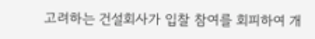고려하는 건설회사가 입찰 참여를 회피하여 개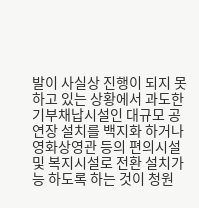발이 사실상 진행이 되지 못하고 있는 상황에서 과도한 기부채납시설인 대규모 공연장 설치를 백지화 하거나 영화상영관 등의 편의시설 및 복지시설로 전환 설치가능 하도록 하는 것이 청원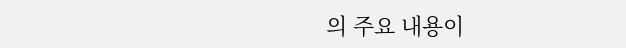의 주요 내용이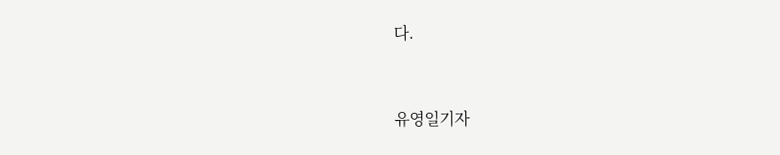다.



유영일기자